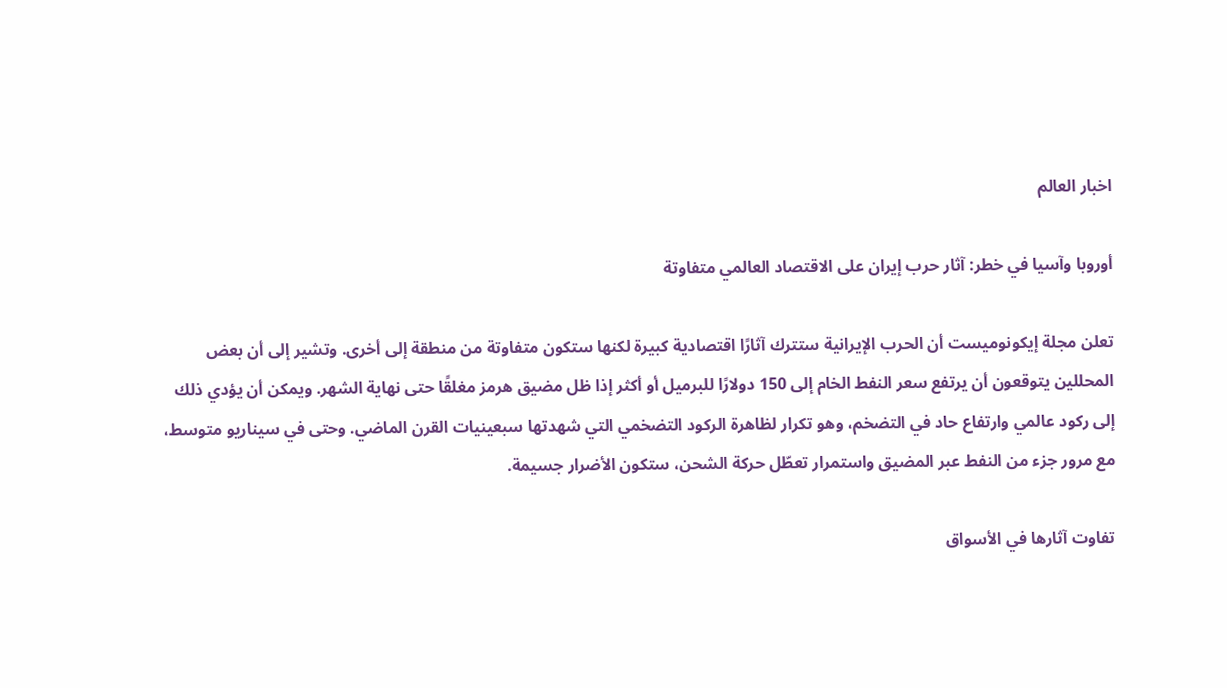اخبار العالم

أوروبا وآسيا في خطر: آثار حرب إيران على الاقتصاد العالمي متفاوتة

تعلن مجلة إيكونوميست أن الحرب الإيرانية ستترك آثارًا اقتصادية كبيرة لكنها ستكون متفاوتة من منطقة إلى أخرى. وتشير إلى أن بعض المحللين يتوقعون أن يرتفع سعر النفط الخام إلى 150 دولارًا للبرميل أو أكثر إذا ظل مضيق هرمز مغلقًا حتى نهاية الشهر. ويمكن أن يؤدي ذلك إلى ركود عالمي وارتفاع حاد في التضخم، وهو تكرار لظاهرة الركود التضخمي التي شهدتها سبعينيات القرن الماضي. وحتى في سيناريو متوسط، مع مرور جزء من النفط عبر المضيق واستمرار تعطّل حركة الشحن، ستكون الأضرار جسيمة.

تفاوت آثارها في الأسواق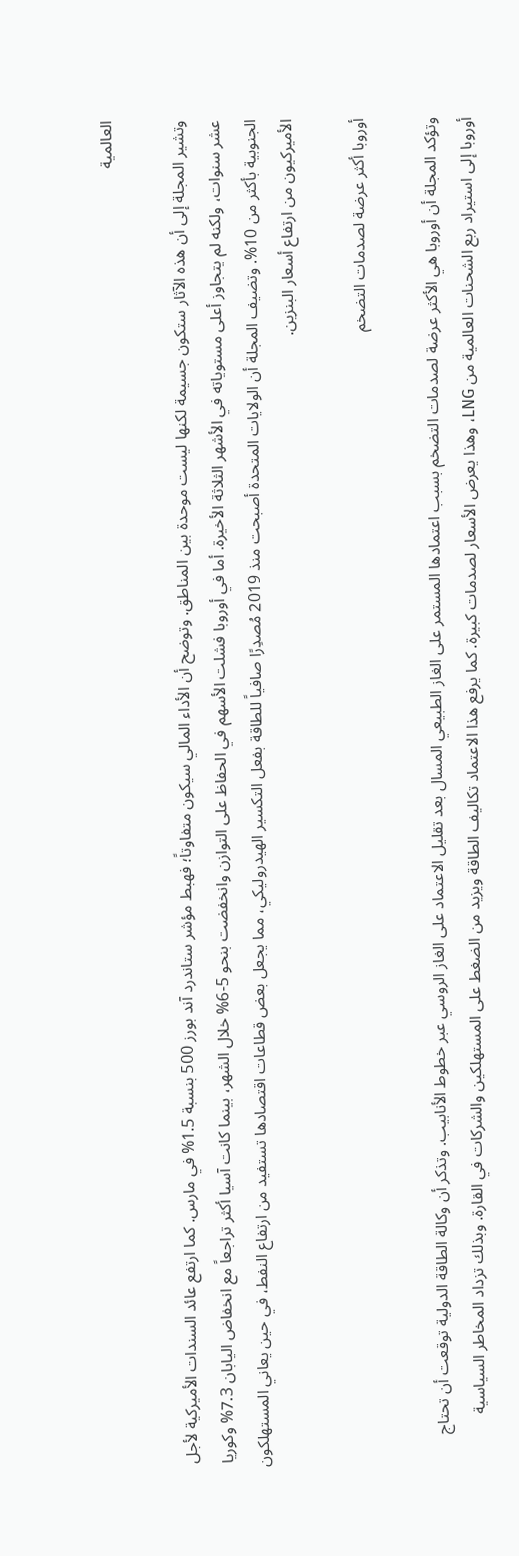العالمية

وتشير المجلة إلى أن هذه الآثار ستكون جسيمة لكنها ليست موحدة بين المناطق. وتوضح أن الأداء المالي سيكون متفاوتاً؛ فهبط مؤشر ستاندرد آند بورز 500 بنسبة 1.5% في مارس. كما ارتفع عائد السندات الأميركية لأجل عشر سنوات، ولكنه لم يتجاوز أعلى مستوياته في الأشهر الثلاثة الأخيرة. أما في أوروبا فشلت الأسهم في الحفاظ على التوازن وانخفضت بنحو 5-6% خلال الشهر، بينما كانت آسيا أكثر تراجعاً مع انخفاض اليابان 7.3% وكوريا الجنوبية بأكثر من 10%. وتضيف المجلة أن الولايات المتحدة أصبحت منذ 2019 مُصدِرًا صافياً للطاقة بفعل التكسير الهيدروليكي، مما يجعل بعض قطاعات اقتصادها تستفيد من ارتفاع النفط، في حين يعاني المستهلكون الأميركيون من ارتفاع أسعار البنزين.

أوروبا أكثر عرضة لصدمات التضخم

وتؤكد المجلة أن أوروبا هي الأكثر عرضة لصدمات التضخم بسبب اعتمادها المستمر على الغاز الطبيعي المسال بعد تقليل الاعتماد على الغاز الروسي عبر خطوط الأنابيب. وتذكر أن وكالة الطاقة الدولية توقعت أن تحتاج أوروبا إلى استيراد ربع الشحنات العالمية من LNG، وهذا يعرض الأسعار لصدمات كبيرة. كما يرفع هذا الاعتماد تكاليف الطاقة ويزيد من الضغط على المستهلكين والشركات في القارة. وبذلك تزداد المخاطر السياسية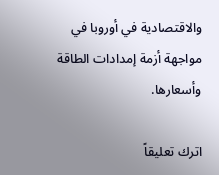والاقتصادية في أوروبا في مواجهة أزمة إمدادات الطاقة وأسعارها.

اترك تعليقاً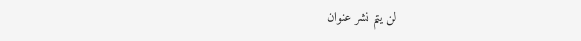لن يتم نشر عنوان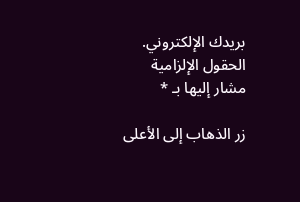بريدك الإلكتروني. الحقول الإلزامية مشار إليها بـ *

زر الذهاب إلى الأعلى